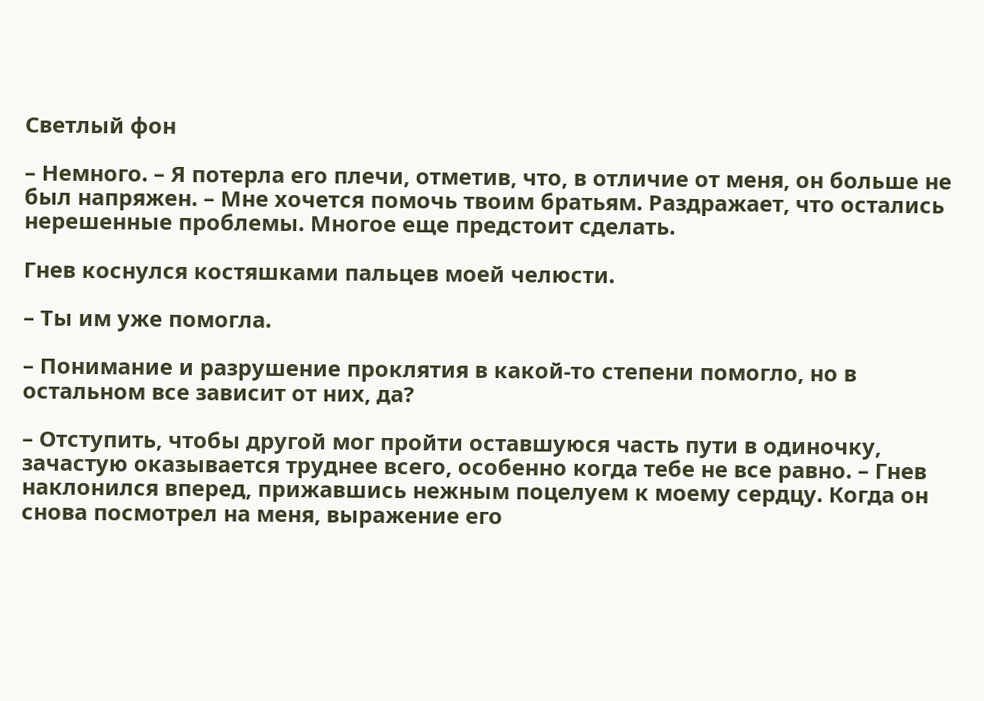Светлый фон

– Немного. – Я потерла его плечи, отметив, что, в отличие от меня, он больше не был напряжен. – Мне хочется помочь твоим братьям. Раздражает, что остались нерешенные проблемы. Многое еще предстоит сделать.

Гнев коснулся костяшками пальцев моей челюсти.

– Ты им уже помогла.

– Понимание и разрушение проклятия в какой-то степени помогло, но в остальном все зависит от них, да?

– Отступить, чтобы другой мог пройти оставшуюся часть пути в одиночку, зачастую оказывается труднее всего, особенно когда тебе не все равно. – Гнев наклонился вперед, прижавшись нежным поцелуем к моему сердцу. Когда он снова посмотрел на меня, выражение его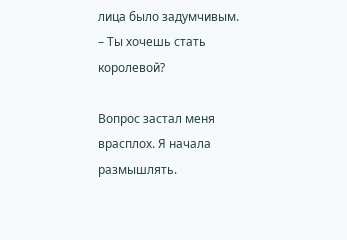лица было задумчивым. – Ты хочешь стать королевой?

Вопрос застал меня врасплох. Я начала размышлять.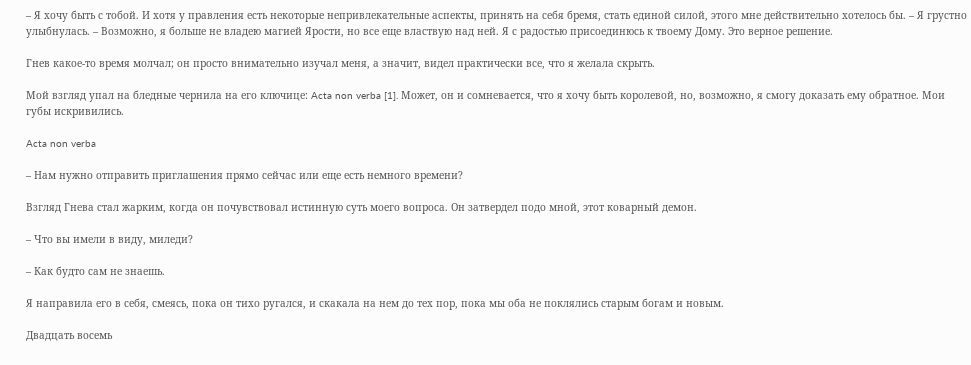– Я хочу быть с тобой. И хотя у правления есть некоторые непривлекательные аспекты, принять на себя бремя, стать единой силой, этого мне действительно хотелось бы. – Я грустно улыбнулась. – Возможно, я больше не владею магией Ярости, но все еще властвую над ней. Я с радостью присоединюсь к твоему Дому. Это верное решение.

Гнев какое-то время молчал; он просто внимательно изучал меня, а значит, видел практически все, что я желала скрыть.

Мой взгляд упал на бледные чернила на его ключице: Acta non verba [1]. Может, он и сомневается, что я хочу быть королевой, но, возможно, я смогу доказать ему обратное. Мои губы искривились.

Acta non verba

– Нам нужно отправить приглашения прямо сейчас или еще есть немного времени?

Взгляд Гнева стал жарким, когда он почувствовал истинную суть моего вопроса. Он затвердел подо мной, этот коварный демон.

– Что вы имели в виду, миледи?

– Как будто сам не знаешь.

Я направила его в себя, смеясь, пока он тихо ругался, и скакала на нем до тех пор, пока мы оба не поклялись старым богам и новым.

Двадцать восемь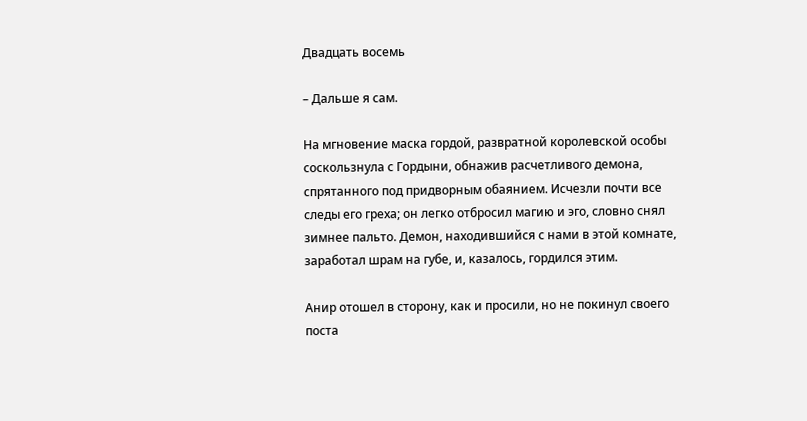Двадцать восемь

– Дальше я сам.

На мгновение маска гордой, развратной королевской особы соскользнула с Гордыни, обнажив расчетливого демона, спрятанного под придворным обаянием. Исчезли почти все следы его греха; он легко отбросил магию и эго, словно снял зимнее пальто. Демон, находившийся с нами в этой комнате, заработал шрам на губе, и, казалось, гордился этим.

Анир отошел в сторону, как и просили, но не покинул своего поста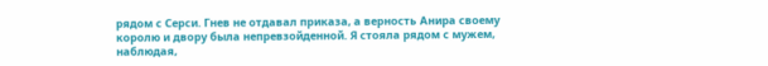рядом с Серси. Гнев не отдавал приказа, а верность Анира своему королю и двору была непревзойденной. Я стояла рядом с мужем, наблюдая,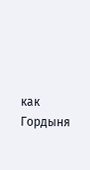как Гордыня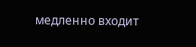медленно входит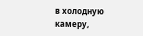в холодную камеру,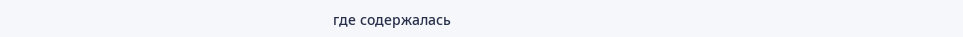где содержалась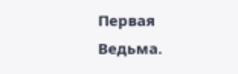Первая Ведьма.